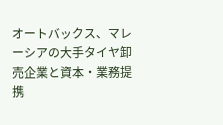オートバックス、マレーシアの大手タイヤ卸売企業と資本・業務提携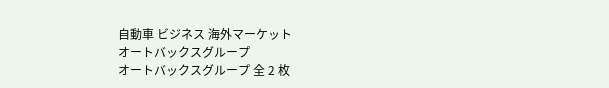自動車 ビジネス 海外マーケット
オートバックスグループ
オートバックスグループ 全 2 枚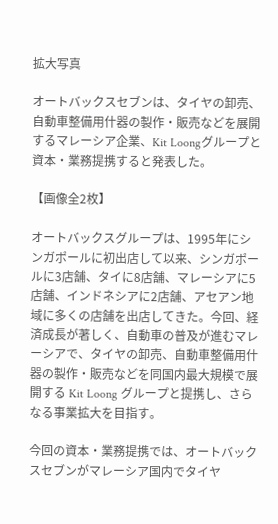拡大写真

オートバックスセブンは、タイヤの卸売、自動車整備用什器の製作・販売などを展開するマレーシア企業、Kit Loongグループと資本・業務提携すると発表した。

【画像全2枚】

オートバックスグループは、1995年にシンガポールに初出店して以来、シンガポールに3店舗、タイに8店舗、マレーシアに5店舗、インドネシアに2店舗、アセアン地域に多くの店舗を出店してきた。今回、経済成長が著しく、自動車の普及が進むマレーシアで、タイヤの卸売、自動車整備用什器の製作・販売などを同国内最大規模で展開する Kit Loong グループと提携し、さらなる事業拡大を目指す。

今回の資本・業務提携では、オートバックスセブンがマレーシア国内でタイヤ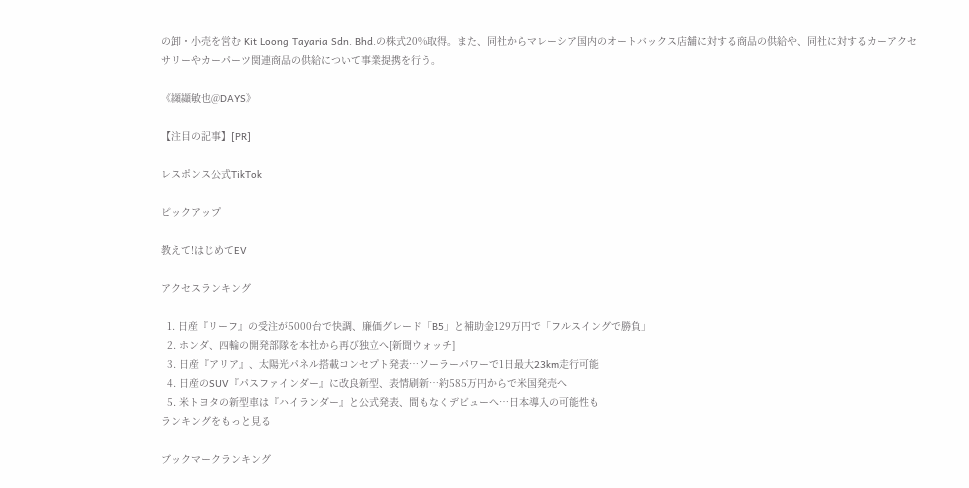の卸・小売を営む Kit Loong Tayaria Sdn. Bhd.の株式20%取得。また、同社からマレーシア国内のオートバックス店舗に対する商品の供給や、同社に対するカーアクセサリーやカーパーツ関連商品の供給について事業提携を行う。

《纐纈敏也@DAYS》

【注目の記事】[PR]

レスポンス公式TikTok

ピックアップ

教えて!はじめてEV

アクセスランキング

  1. 日産『リーフ』の受注が5000台で快調、廉価グレード「B5」と補助金129万円で「フルスイングで勝負」
  2. ホンダ、四輪の開発部隊を本社から再び独立へ[新聞ウォッチ]
  3. 日産『アリア』、太陽光パネル搭載コンセプト発表…ソーラーパワーで1日最大23km走行可能
  4. 日産のSUV『パスファインダー』に改良新型、表情刷新…約585万円からで米国発売へ
  5. 米トヨタの新型車は『ハイランダー』と公式発表、間もなくデビューへ…日本導入の可能性も
ランキングをもっと見る

ブックマークランキング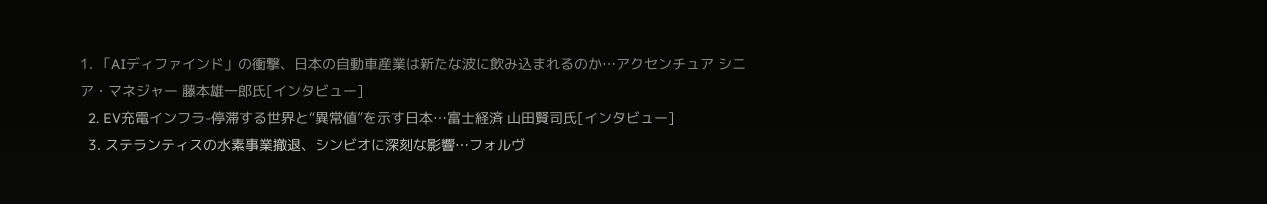1. 「AIディファインド」の衝撃、日本の自動車産業は新たな波に飲み込まれるのか…アクセンチュア シニア・マネジャー 藤本雄一郎氏[インタビュー]
  2. EV充電インフラ-停滞する世界と“異常値”を示す日本…富士経済 山田賢司氏[インタビュー]
  3. ステランティスの水素事業撤退、シンビオに深刻な影響…フォルヴ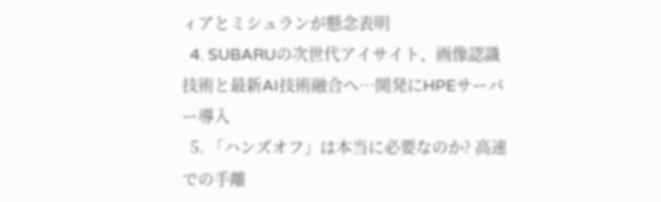ィアとミシュランが懸念表明
  4. SUBARUの次世代アイサイト、画像認識技術と最新AI技術融合へ…開発にHPEサーバー導入
  5. 「ハンズオフ」は本当に必要なのか? 高速での手離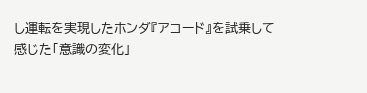し運転を実現したホンダ『アコード』を試乗して感じた「意識の変化」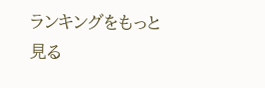ランキングをもっと見る